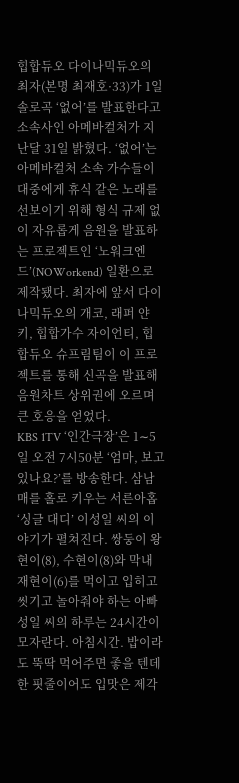힙합듀오 다이나믹듀오의 최자(본명 최재호·33)가 1일 솔로곡 ‘없어’를 발표한다고 소속사인 아메바컬처가 지난달 31일 밝혔다. ‘없어’는 아메바컬처 소속 가수들이 대중에게 휴식 같은 노래를 선보이기 위해 형식 규제 없이 자유롭게 음원을 발표하는 프로젝트인 ‘노워크엔드’(NOWorkend) 일환으로 제작됐다. 최자에 앞서 다이나믹듀오의 개코, 래퍼 얀키, 힙합가수 자이언티, 힙합듀오 슈프림팀이 이 프로젝트를 통해 신곡을 발표해 음원차트 상위권에 오르며 큰 호응을 얻었다.
KBS 1TV ‘인간극장’은 1∼5일 오전 7시50분 ‘엄마, 보고 있나요?’를 방송한다. 삼남매를 홀로 키우는 서른아홉 ‘싱글 대디’ 이성일 씨의 이야기가 펼쳐진다. 쌍둥이 왕현이(8), 수현이(8)와 막내 재현이(6)를 먹이고 입히고 씻기고 놀아줘야 하는 아빠 성일 씨의 하루는 24시간이 모자란다. 아침시간. 밥이라도 뚝딱 먹어주면 좋을 텐데 한 핏줄이어도 입맛은 제각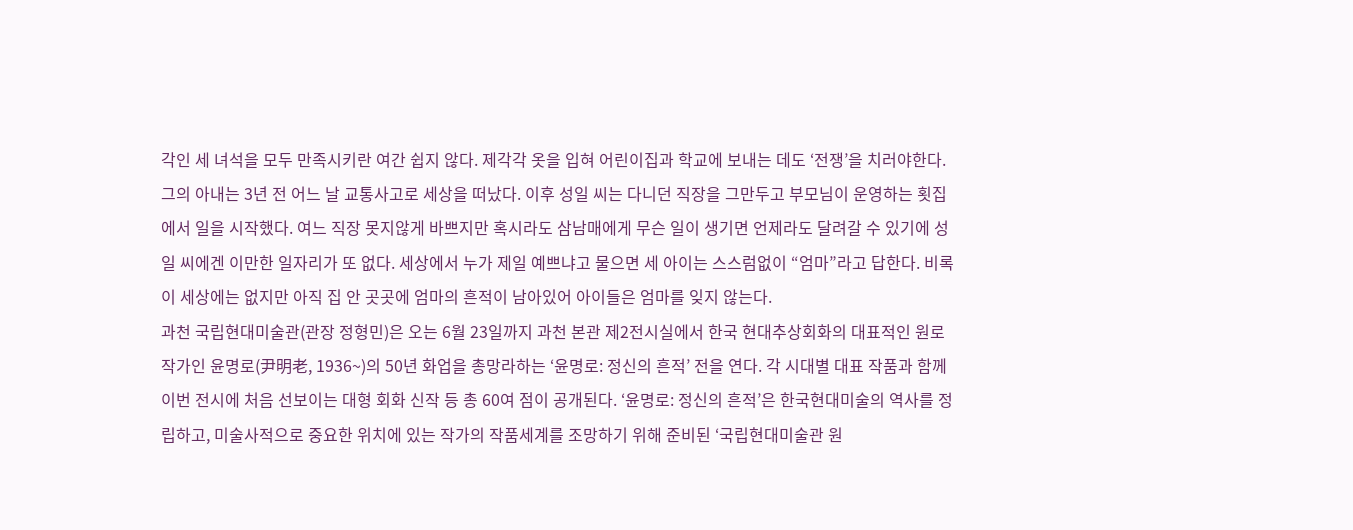각인 세 녀석을 모두 만족시키란 여간 쉽지 않다. 제각각 옷을 입혀 어린이집과 학교에 보내는 데도 ‘전쟁’을 치러야한다. 그의 아내는 3년 전 어느 날 교통사고로 세상을 떠났다. 이후 성일 씨는 다니던 직장을 그만두고 부모님이 운영하는 횟집에서 일을 시작했다. 여느 직장 못지않게 바쁘지만 혹시라도 삼남매에게 무슨 일이 생기면 언제라도 달려갈 수 있기에 성일 씨에겐 이만한 일자리가 또 없다. 세상에서 누가 제일 예쁘냐고 물으면 세 아이는 스스럼없이 “엄마”라고 답한다. 비록 이 세상에는 없지만 아직 집 안 곳곳에 엄마의 흔적이 남아있어 아이들은 엄마를 잊지 않는다.
과천 국립현대미술관(관장 정형민)은 오는 6월 23일까지 과천 본관 제2전시실에서 한국 현대추상회화의 대표적인 원로 작가인 윤명로(尹明老, 1936~)의 50년 화업을 총망라하는 ‘윤명로: 정신의 흔적’ 전을 연다. 각 시대별 대표 작품과 함께 이번 전시에 처음 선보이는 대형 회화 신작 등 총 60여 점이 공개된다. ‘윤명로: 정신의 흔적’은 한국현대미술의 역사를 정립하고, 미술사적으로 중요한 위치에 있는 작가의 작품세계를 조망하기 위해 준비된 ‘국립현대미술관 원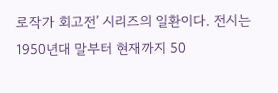로작가 회고전’ 시리즈의 일환이다. 전시는 1950년대 말부터 현재까지 50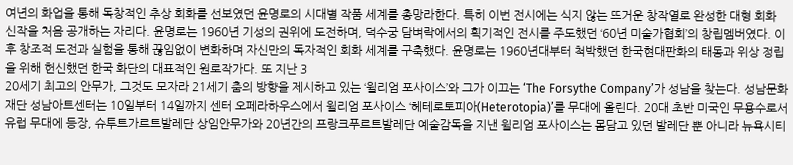여년의 화업을 통해 독창적인 추상 회화를 선보였던 윤명로의 시대별 작품 세계를 총망라한다. 특히 이번 전시에는 식지 않는 뜨거운 창작열로 완성한 대형 회화 신작을 처음 공개하는 자리다. 윤명로는 1960년 기성의 권위에 도전하며, 덕수궁 담벼락에서의 획기적인 전시를 주도했던 ‘60년 미술가협회’의 창립멤버였다. 이후 창조적 도전과 실험을 통해 끊임없이 변화하며 자신만의 독자적인 회화 세계를 구축했다. 윤명로는 1960년대부터 척박했던 한국현대판화의 태동과 위상 정립을 위해 헌신했던 한국 화단의 대표적인 원로작가다. 또 지난 3
20세기 최고의 안무가, 그것도 모자라 21세기 춤의 방향을 제시하고 있는 ‘윌리엄 포사이스’와 그가 이끄는 ‘The Forsythe Company’가 성남을 찾는다. 성남문화재단 성남아트센터는 10일부터 14일까지 센터 오페라하우스에서 윌리엄 포사이스 ‘헤테로토피아(Heterotopia)’를 무대에 올린다. 20대 초반 미국인 무용수로서 유럽 무대에 등장, 슈투트가르트발레단 상임안무가와 20년간의 프랑크푸르트발레단 예술감독을 지낸 윌리엄 포사이스는 몸담고 있던 발레단 뿐 아니라 뉴욕시티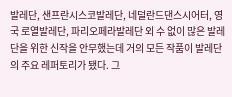발레단, 샌프란시스코발레단, 네덜란드댄스시어터, 영국 로열발레단, 파리오페라발레단 외 수 없이 많은 발레단을 위한 신작을 안무했는데 거의 모든 작품이 발레단의 주요 레퍼토리가 됐다. 그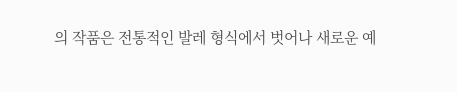의 작품은 전통적인 발레 형식에서 벗어나 새로운 예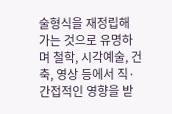술형식을 재정립해 가는 것으로 유명하며 철학, 시각예술, 건축, 영상 등에서 직·간접적인 영향을 받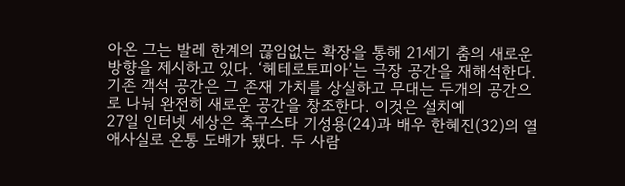아온 그는 발레 한계의 끊임없는 확장을 통해 21세기 춤의 새로운 방향을 제시하고 있다. ‘헤테로토피아’는 극장 공간을 재해석한다. 기존 객석 공간은 그 존재 가치를 상실하고 무대는 두개의 공간으로 나눠 완전히 새로운 공간을 창조한다. 이것은 설치예
27일 인터넷 세상은 축구스타 기성용(24)과 배우 한혜진(32)의 열애사실로 온통 도배가 됐다. 두 사람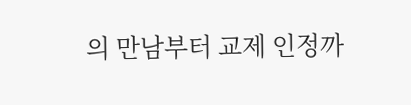의 만남부터 교제 인정까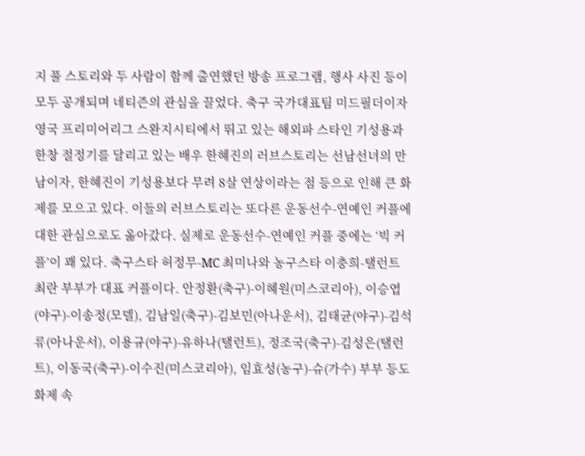지 풀 스토리와 두 사람이 함께 출연했던 방송 프로그램, 행사 사진 등이 모두 공개되며 네티즌의 관심을 끌었다. 축구 국가대표팀 미드필더이자 영국 프리미어리그 스완지시티에서 뛰고 있는 해외파 스타인 기성용과 한창 절정기를 달리고 있는 배우 한혜진의 러브스토리는 선남선녀의 만남이자, 한혜진이 기성용보다 무려 8살 연상이라는 점 등으로 인해 큰 화제를 모으고 있다. 이들의 러브스토리는 또다른 운동선수-연예인 커플에 대한 관심으로도 옮아갔다. 실제로 운동선수-연예인 커플 중에는 ‘빅 커플’이 꽤 있다. 축구스타 허정무-MC 최미나와 농구스타 이충희-탤런트 최란 부부가 대표 커플이다. 안정환(축구)-이혜원(미스코리아), 이승엽(야구)-이송정(모델), 김남일(축구)-김보민(아나운서), 김태균(야구)-김석류(아나운서), 이용규(야구)-유하나(탤런트), 정조국(축구)-김성은(탤런트), 이동국(축구)-이수진(미스코리아), 임효성(농구)-슈(가수) 부부 등도 화제 속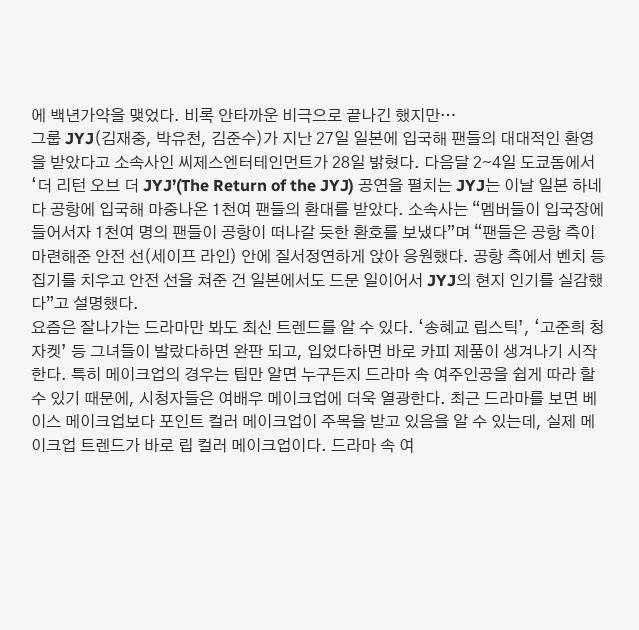에 백년가약을 맺었다. 비록 안타까운 비극으로 끝나긴 했지만…
그룹 JYJ(김재중, 박유천, 김준수)가 지난 27일 일본에 입국해 팬들의 대대적인 환영을 받았다고 소속사인 씨제스엔터테인먼트가 28일 밝혔다. 다음달 2∼4일 도쿄돔에서 ‘더 리턴 오브 더 JYJ’(The Return of the JYJ) 공연을 펼치는 JYJ는 이날 일본 하네다 공항에 입국해 마중나온 1천여 팬들의 환대를 받았다. 소속사는 “멤버들이 입국장에 들어서자 1천여 명의 팬들이 공항이 떠나갈 듯한 환호를 보냈다”며 “팬들은 공항 측이 마련해준 안전 선(세이프 라인) 안에 질서정연하게 앉아 응원했다. 공항 측에서 벤치 등 집기를 치우고 안전 선을 쳐준 건 일본에서도 드문 일이어서 JYJ의 현지 인기를 실감했다”고 설명했다.
요즘은 잘나가는 드라마만 봐도 최신 트렌드를 알 수 있다. ‘송혜교 립스틱’, ‘고준희 청자켓’ 등 그녀들이 발랐다하면 완판 되고, 입었다하면 바로 카피 제품이 생겨나기 시작한다. 특히 메이크업의 경우는 팁만 알면 누구든지 드라마 속 여주인공을 쉽게 따라 할 수 있기 때문에, 시청자들은 여배우 메이크업에 더욱 열광한다. 최근 드라마를 보면 베이스 메이크업보다 포인트 컬러 메이크업이 주목을 받고 있음을 알 수 있는데, 실제 메이크업 트렌드가 바로 립 컬러 메이크업이다. 드라마 속 여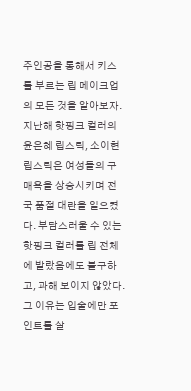주인공을 통해서 키스를 부르는 립 메이크업의 모든 것을 알아보자. 지난해 핫핑크 컬러의 윤은혜 립스틱, 소이현 립스틱은 여성들의 구매욕을 상승시키며 전국 품절 대란을 일으켰다. 부담스러울 수 있는 핫핑크 컬러를 립 전체에 발랐음에도 불구하고, 과해 보이지 않았다. 그 이유는 입술에만 포인트를 살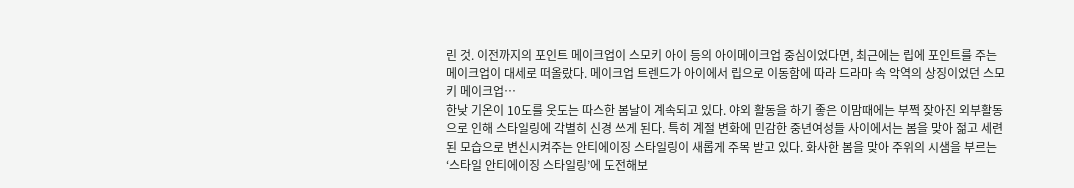린 것. 이전까지의 포인트 메이크업이 스모키 아이 등의 아이메이크업 중심이었다면, 최근에는 립에 포인트를 주는 메이크업이 대세로 떠올랐다. 메이크업 트렌드가 아이에서 립으로 이동함에 따라 드라마 속 악역의 상징이었던 스모키 메이크업…
한낮 기온이 10도를 웃도는 따스한 봄날이 계속되고 있다. 야외 활동을 하기 좋은 이맘때에는 부쩍 잦아진 외부활동으로 인해 스타일링에 각별히 신경 쓰게 된다. 특히 계절 변화에 민감한 중년여성들 사이에서는 봄을 맞아 젊고 세련된 모습으로 변신시켜주는 안티에이징 스타일링이 새롭게 주목 받고 있다. 화사한 봄을 맞아 주위의 시샘을 부르는 ‘스타일 안티에이징 스타일링’에 도전해보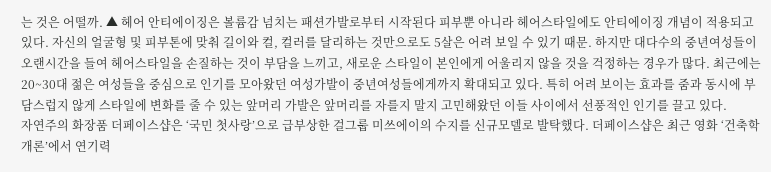는 것은 어떨까. ▲ 헤어 안티에이징은 볼륨감 넘치는 패션가발로부터 시작된다 피부뿐 아니라 헤어스타일에도 안티에이징 개념이 적용되고 있다. 자신의 얼굴형 및 피부톤에 맞춰 길이와 컬, 컬러를 달리하는 것만으로도 5살은 어려 보일 수 있기 때문. 하지만 대다수의 중년여성들이 오랜시간을 들여 헤어스타일을 손질하는 것이 부담을 느끼고, 새로운 스타일이 본인에게 어울리지 않을 것을 걱정하는 경우가 많다. 최근에는 20~30대 젊은 여성들을 중심으로 인기를 모아왔던 여성가발이 중년여성들에게까지 확대되고 있다. 특히 어려 보이는 효과를 줌과 동시에 부담스럽지 않게 스타일에 변화를 줄 수 있는 앞머리 가발은 앞머리를 자를지 말지 고민해왔던 이들 사이에서 선풍적인 인기를 끌고 있다.
자연주의 화장품 더페이스샵은 ‘국민 첫사랑’으로 급부상한 걸그룹 미쓰에이의 수지를 신규모델로 발탁했다. 더페이스샵은 최근 영화 ‘건축학개론’에서 연기력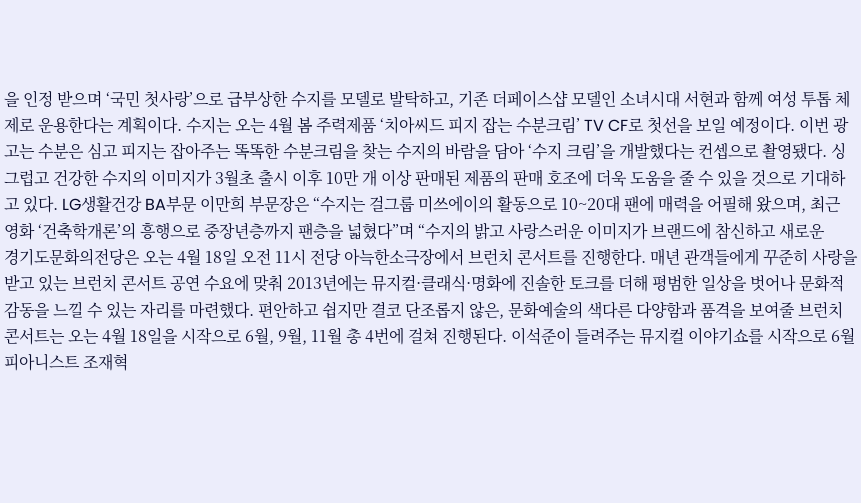을 인정 받으며 ‘국민 첫사랑’으로 급부상한 수지를 모델로 발탁하고, 기존 더페이스샵 모델인 소녀시대 서현과 함께 여성 투톱 체제로 운용한다는 계획이다. 수지는 오는 4월 봄 주력제품 ‘치아씨드 피지 잡는 수분크림’ TV CF로 첫선을 보일 예정이다. 이번 광고는 수분은 심고 피지는 잡아주는 똑똑한 수분크림을 찾는 수지의 바람을 담아 ‘수지 크림’을 개발했다는 컨셉으로 촬영됐다. 싱그럽고 건강한 수지의 이미지가 3월초 출시 이후 10만 개 이상 판매된 제품의 판매 호조에 더욱 도움을 줄 수 있을 것으로 기대하고 있다. LG생활건강 BA부문 이만희 부문장은 “수지는 걸그룹 미쓰에이의 활동으로 10~20대 팬에 매력을 어필해 왔으며, 최근 영화 ‘건축학개론’의 흥행으로 중장년층까지 팬층을 넓혔다”며 “수지의 밝고 사랑스러운 이미지가 브랜드에 참신하고 새로운
경기도문화의전당은 오는 4월 18일 오전 11시 전당 아늑한소극장에서 브런치 콘서트를 진행한다. 매년 관객들에게 꾸준히 사랑을 받고 있는 브런치 콘서트 공연 수요에 맞춰 2013년에는 뮤지컬·클래식·명화에 진솔한 토크를 더해 평범한 일상을 벗어나 문화적 감동을 느낄 수 있는 자리를 마련했다. 편안하고 쉽지만 결코 단조롭지 않은, 문화예술의 색다른 다양함과 품격을 보여줄 브런치콘서트는 오는 4월 18일을 시작으로 6월, 9월, 11월 총 4번에 걸쳐 진행된다. 이석준이 들려주는 뮤지컬 이야기쇼를 시작으로 6월 피아니스트 조재혁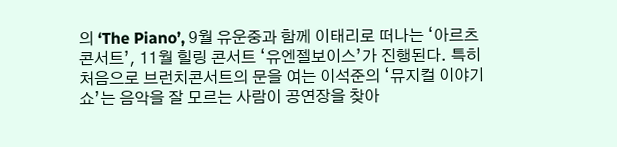의 ‘The Piano’, 9월 유운중과 함께 이태리로 떠나는 ‘아르츠 콘서트’, 11월 힐링 콘서트 ‘유엔젤보이스’가 진행된다. 특히 처음으로 브런치콘서트의 문을 여는 이석준의 ‘뮤지컬 이야기쇼’는 음악을 잘 모르는 사람이 공연장을 찾아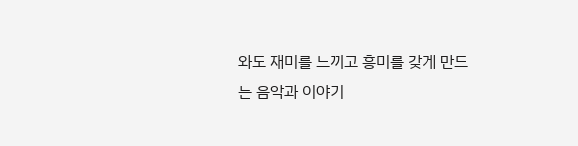와도 재미를 느끼고 흥미를 갖게 만드는 음악과 이야기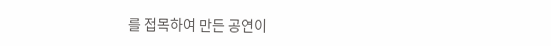를 접목하여 만든 공연이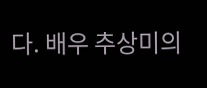다. 배우 추상미의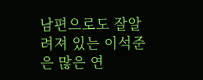남편으로도 잘알려져 있는 이석준은 많은 연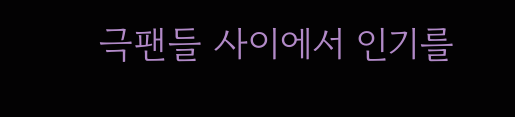극팬들 사이에서 인기를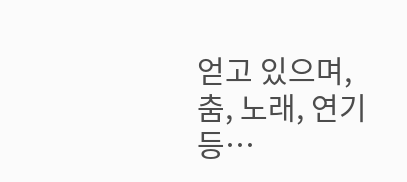얻고 있으며, 춤, 노래, 연기 등…